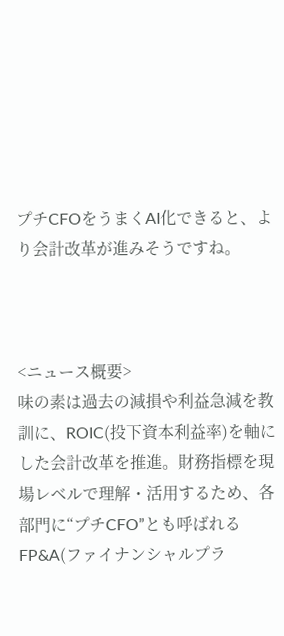プチCFOをうまくAI化できると、より会計改革が進みそうですね。



<ニュース概要>
味の素は過去の減損や利益急減を教訓に、ROIC(投下資本利益率)を軸にした会計改革を推進。財務指標を現場レベルで理解・活用するため、各部門に“プチCFO”とも呼ばれるFP&A(ファイナンシャルプラ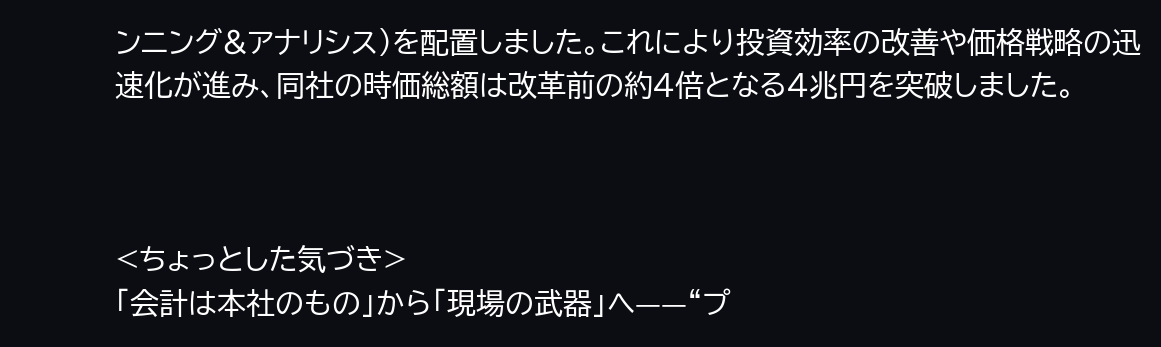ンニング&アナリシス)を配置しました。これにより投資効率の改善や価格戦略の迅速化が進み、同社の時価総額は改革前の約4倍となる4兆円を突破しました。



<ちょっとした気づき>
「会計は本社のもの」から「現場の武器」へ——“プ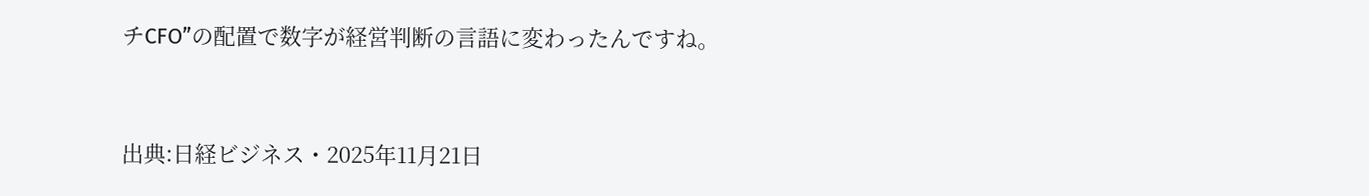チCFO”の配置で数字が経営判断の言語に変わったんですね。



出典:日経ビジネス・2025年11月21日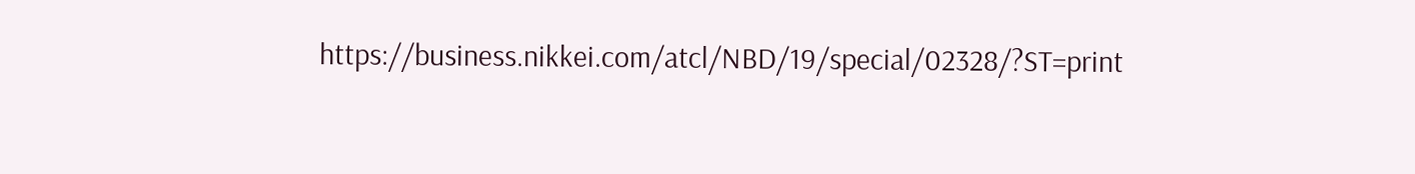https://business.nikkei.com/atcl/NBD/19/special/02328/?ST=print